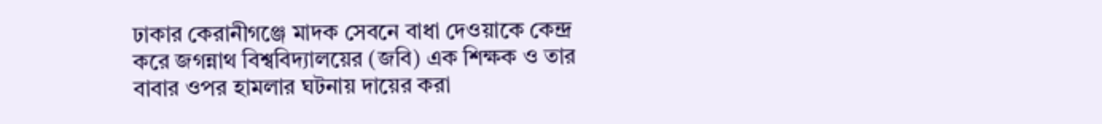ঢাকার কেরানীগঞ্জে মাদক সেবনে বাধা দেওয়াকে কেন্দ্র করে জগন্নাথ বিশ্ববিদ্যালয়ের (জবি) এক শিক্ষক ও তার বাবার ওপর হামলার ঘটনায় দায়ের করা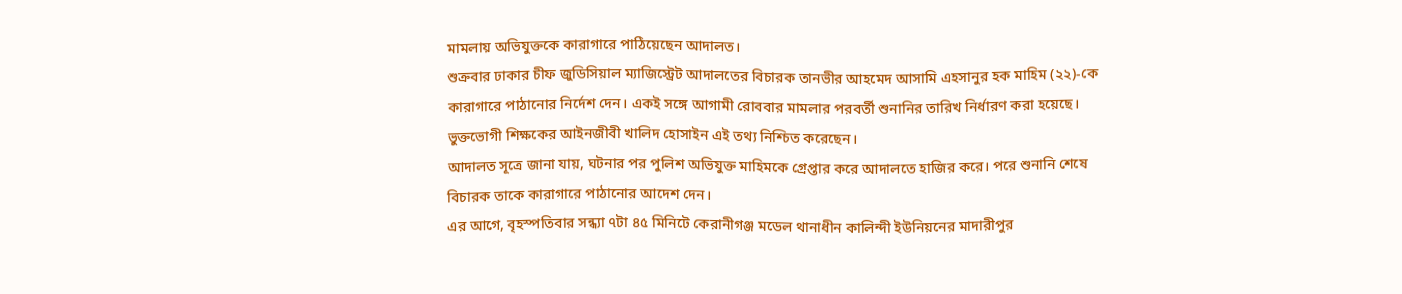মামলায় অভিযুক্তকে কারাগারে পাঠিয়েছেন আদালত।
শুক্রবার ঢাকার চীফ জুডিসিয়াল ম্যাজিস্ট্রেট আদালতের বিচারক তানভীর আহমেদ আসামি এহসানুর হক মাহিম (২২)-কে কারাগারে পাঠানোর নির্দেশ দেন। একই সঙ্গে আগামী রোববার মামলার পরবর্তী শুনানির তারিখ নির্ধারণ করা হয়েছে।
ভুক্তভোগী শিক্ষকের আইনজীবী খালিদ হোসাইন এই তথ্য নিশ্চিত করেছেন।
আদালত সূত্রে জানা যায়, ঘটনার পর পুলিশ অভিযুক্ত মাহিমকে গ্রেপ্তার করে আদালতে হাজির করে। পরে শুনানি শেষে বিচারক তাকে কারাগারে পাঠানোর আদেশ দেন।
এর আগে, বৃহস্পতিবার সন্ধ্যা ৭টা ৪৫ মিনিটে কেরানীগঞ্জ মডেল থানাধীন কালিন্দী ইউনিয়নের মাদারীপুর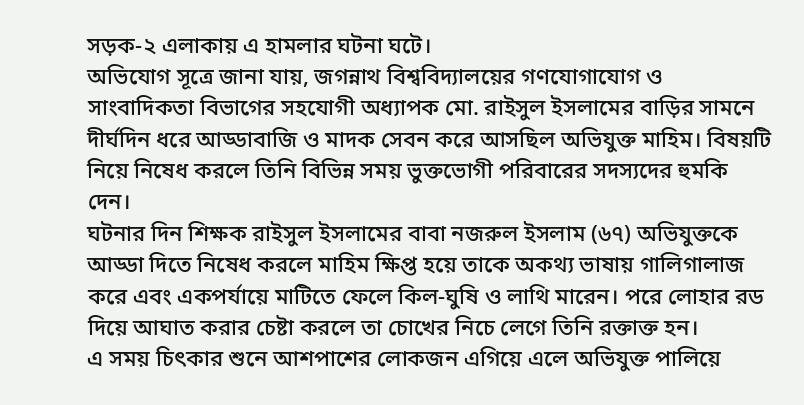সড়ক-২ এলাকায় এ হামলার ঘটনা ঘটে।
অভিযোগ সূত্রে জানা যায়, জগন্নাথ বিশ্ববিদ্যালয়ের গণযোগাযোগ ও সাংবাদিকতা বিভাগের সহযোগী অধ্যাপক মো. রাইসুল ইসলামের বাড়ির সামনে দীর্ঘদিন ধরে আড্ডাবাজি ও মাদক সেবন করে আসছিল অভিযুক্ত মাহিম। বিষয়টি নিয়ে নিষেধ করলে তিনি বিভিন্ন সময় ভুক্তভোগী পরিবারের সদস্যদের হুমকি দেন।
ঘটনার দিন শিক্ষক রাইসুল ইসলামের বাবা নজরুল ইসলাম (৬৭) অভিযুক্তকে আড্ডা দিতে নিষেধ করলে মাহিম ক্ষিপ্ত হয়ে তাকে অকথ্য ভাষায় গালিগালাজ করে এবং একপর্যায়ে মাটিতে ফেলে কিল-ঘুষি ও লাথি মারেন। পরে লোহার রড দিয়ে আঘাত করার চেষ্টা করলে তা চোখের নিচে লেগে তিনি রক্তাক্ত হন।
এ সময় চিৎকার শুনে আশপাশের লোকজন এগিয়ে এলে অভিযুক্ত পালিয়ে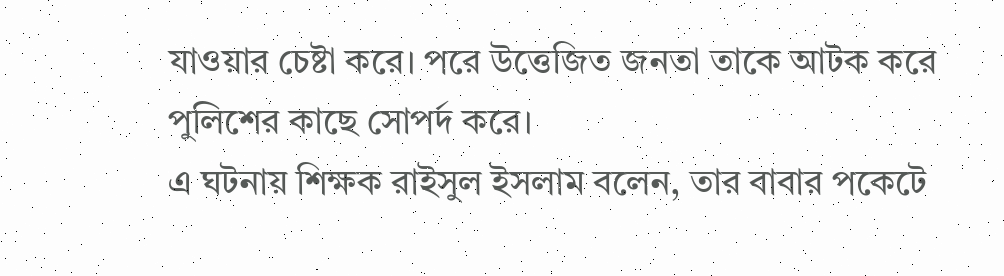যাওয়ার চেষ্টা করে। পরে উত্তেজিত জনতা তাকে আটক করে পুলিশের কাছে সোপর্দ করে।
এ ঘটনায় শিক্ষক রাইসুল ইসলাম বলেন, তার বাবার পকেটে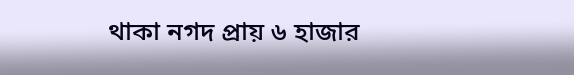থাকা নগদ প্রায় ৬ হাজার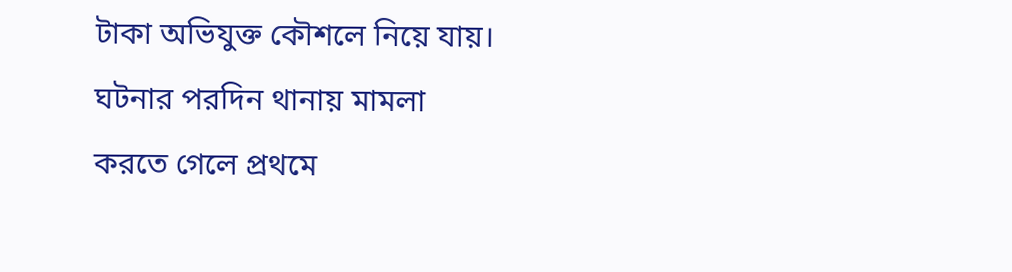টাকা অভিযুক্ত কৌশলে নিয়ে যায়।
ঘটনার পরদিন থানায় মামলা করতে গেলে প্রথমে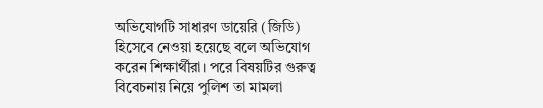অভিযোগটি সাধারণ ডায়েরি (জিডি) হিসেবে নেওয়া হয়েছে বলে অভিযোগ করেন শিক্ষার্থীরা। পরে বিষয়টির গুরুত্ব বিবেচনায় নিয়ে পুলিশ তা মামলা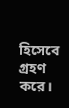হিসেবে গ্রহণ করে।